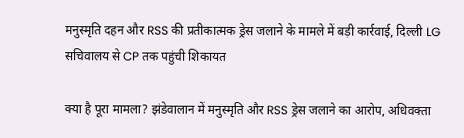मनुस्मृति दहन और RSS की प्रतीकात्मक ड्रेस जलाने के मामले में बड़ी कार्रवाई, दिल्ली LG सचिवालय से CP तक पहुंची शिकायत

क्या है पूरा मामला? झंडेवालान में मनुस्मृति और RSS ड्रेस जलाने का आरोप, अधिवक्ता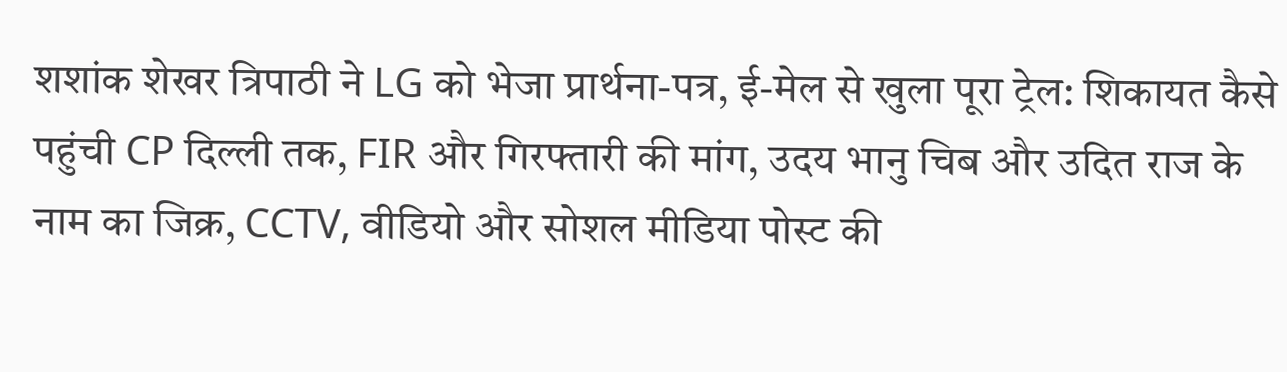शशांक शेखर त्रिपाठी ने LG को भेजा प्रार्थना-पत्र, ई-मेल से खुला पूरा ट्रेल: शिकायत कैसे पहुंची CP दिल्ली तक, FIR और गिरफ्तारी की मांग, उदय भानु चिब और उदित राज के नाम का जिक्र, CCTV, वीडियो और सोशल मीडिया पोस्ट की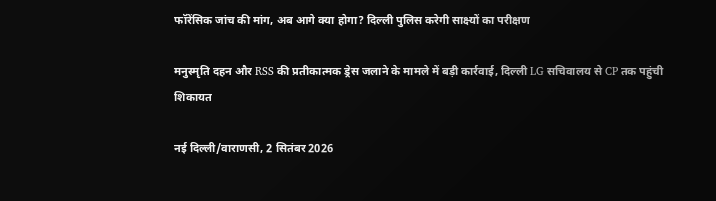फॉरेंसिक जांच की मांग, अब आगे क्या होगा? दिल्ली पुलिस करेगी साक्ष्यों का परीक्षण

मनुस्मृति दहन और RSS की प्रतीकात्मक ड्रेस जलाने के मामले में बड़ी कार्रवाई, दिल्ली LG सचिवालय से CP तक पहुंची शिकायत

नई दिल्ली/वाराणसी, 2 सितंबर 2026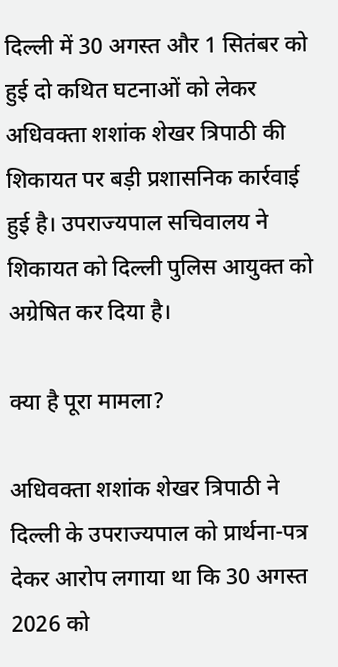दिल्ली में 30 अगस्त और 1 सितंबर को हुई दो कथित घटनाओं को लेकर अधिवक्ता शशांक शेखर त्रिपाठी की शिकायत पर बड़ी प्रशासनिक कार्रवाई हुई है। उपराज्यपाल सचिवालय ने शिकायत को दिल्ली पुलिस आयुक्त को अग्रेषित कर दिया है।

क्या है पूरा मामला?

अधिवक्ता शशांक शेखर त्रिपाठी ने दिल्ली के उपराज्यपाल को प्रार्थना-पत्र देकर आरोप लगाया था कि 30 अगस्त 2026 को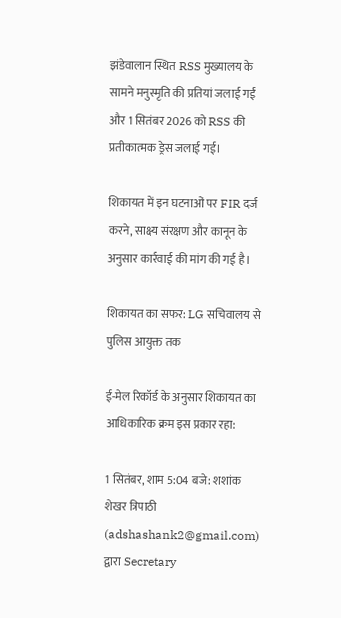झंडेवालान स्थित RSS मुख्यालय के सामने मनुस्मृति की प्रतियां जलाई गईं और 1 सितंबर 2026 को RSS की प्रतीकात्मक ड्रेस जलाई गई।

शिकायत में इन घटनाओं पर FIR दर्ज करने, साक्ष्य संरक्षण और कानून के अनुसार कार्रवाई की मांग की गई है।

शिकायत का सफर: LG सचिवालय से पुलिस आयुक्त तक

ई-मेल रिकॉर्ड के अनुसार शिकायत का आधिकारिक क्रम इस प्रकार रहा:

1 सितंबर, शाम 5:04 बजे: शशांक शेखर त्रिपाठी (adshashank2@gmail.com) द्वारा Secretary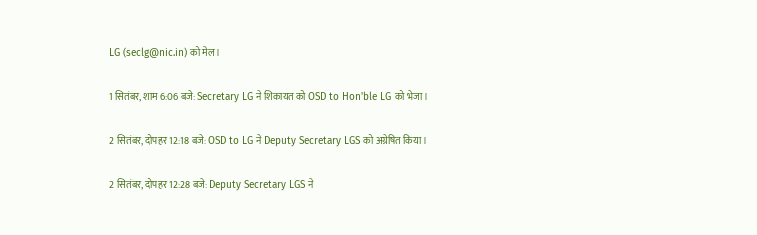LG (seclg@nic.in) को मेल।

1 सितंबर, शाम 6:06 बजे: Secretary LG ने शिकायत को OSD to Hon'ble LG को भेजा।

2 सितंबर, दोपहर 12:18 बजे: OSD to LG ने Deputy Secretary LGS को अग्रेषित किया।

2 सितंबर, दोपहर 12:28 बजे: Deputy Secretary LGS ने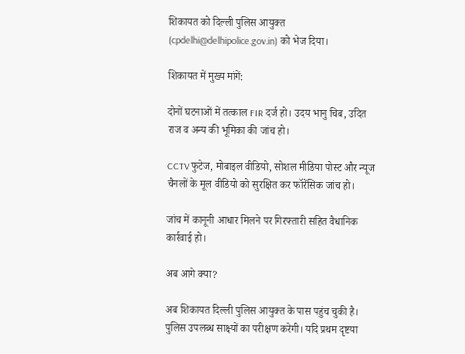शिकायत को दिल्ली पुलिस आयुक्त (cpdelhi@delhipolice.gov.in) को भेज दिया।

शिकायत में मुख्य मांगें:

दोनों घटनाओं में तत्काल FIR दर्ज हो। उदय भानु चिब, उदित राज व अन्य की भूमिका की जांच हो।

CCTV फुटेज, मोबाइल वीडियो, सोशल मीडिया पोस्ट और न्यूज चैनलों के मूल वीडियो को सुरक्षित कर फॉरेंसिक जांच हो।

जांच में कानूनी आधार मिलने पर गिरफ्तारी सहित वैधानिक कार्रवाई हो।

अब आगे क्या?

अब शिकायत दिल्ली पुलिस आयुक्त के पास पहुंच चुकी है। पुलिस उपलब्ध साक्ष्यों का परीक्षण करेगी। यदि प्रथम दृष्टया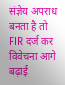संज्ञेय अपराध बनता है तो FIR दर्ज कर विवेचना आगे बढ़ाई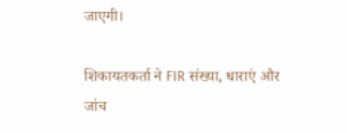जाएगी।

शिकायतकर्ता ने FIR संख्या, धाराएं और जांच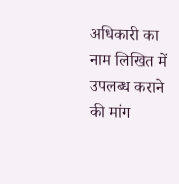अधिकारी का नाम लिखित में उपलब्ध कराने की मांग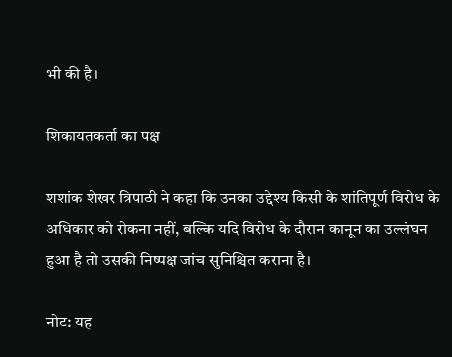भी की है।

शिकायतकर्ता का पक्ष

शशांक शेखर त्रिपाठी ने कहा कि उनका उद्देश्य किसी के शांतिपूर्ण विरोध के अधिकार को रोकना नहीं, बल्कि यदि विरोध के दौरान कानून का उल्लंघन हुआ है तो उसकी निष्पक्ष जांच सुनिश्चित कराना है।

नोट: यह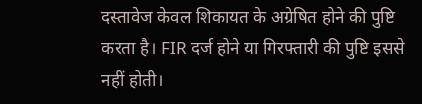दस्तावेज केवल शिकायत के अग्रेषित होने की पुष्टि करता है। FIR दर्ज होने या गिरफ्तारी की पुष्टि इससे नहीं होती।